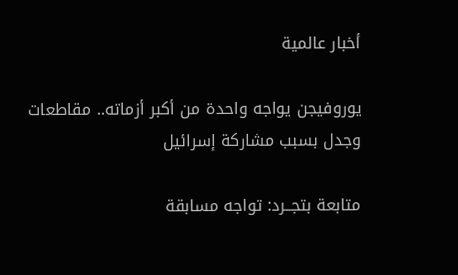أخبار عالمية

يوروفيجن يواجه واحدة من أكبر أزماته.. مقاطعات وجدل بسبب مشاركة إسرائيل

متابعة بتجــرد: تواجه مسابقة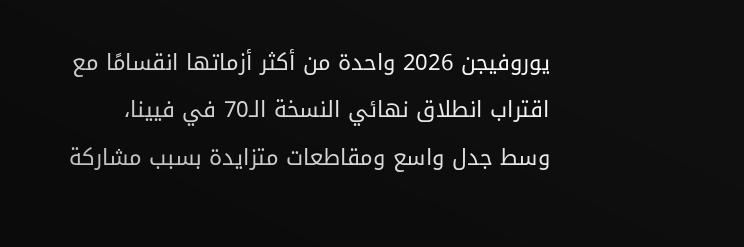يوروفيجن 2026 واحدة من أكثر أزماتها انقسامًا مع اقتراب انطلاق نهائي النسخة الـ70 في فيينا، وسط جدل واسع ومقاطعات متزايدة بسبب مشاركة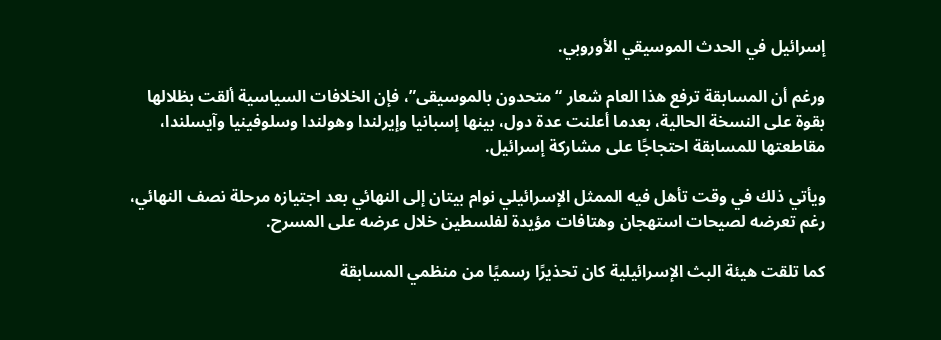إسرائيل في الحدث الموسيقي الأوروبي.

ورغم أن المسابقة ترفع هذا العام شعار “متحدون بالموسيقى”، فإن الخلافات السياسية ألقت بظلالها بقوة على النسخة الحالية، بعدما أعلنت عدة دول، بينها إسبانيا وإيرلندا وهولندا وسلوفينيا وآيسلندا، مقاطعتها للمسابقة احتجاجًا على مشاركة إسرائيل.

ويأتي ذلك في وقت تأهل فيه الممثل الإسرائيلي نوام بيتان إلى النهائي بعد اجتيازه مرحلة نصف النهائي، رغم تعرضه لصيحات استهجان وهتافات مؤيدة لفلسطين خلال عرضه على المسرح.

كما تلقت هيئة البث الإسرائيلية كان تحذيرًا رسميًا من منظمي المسابقة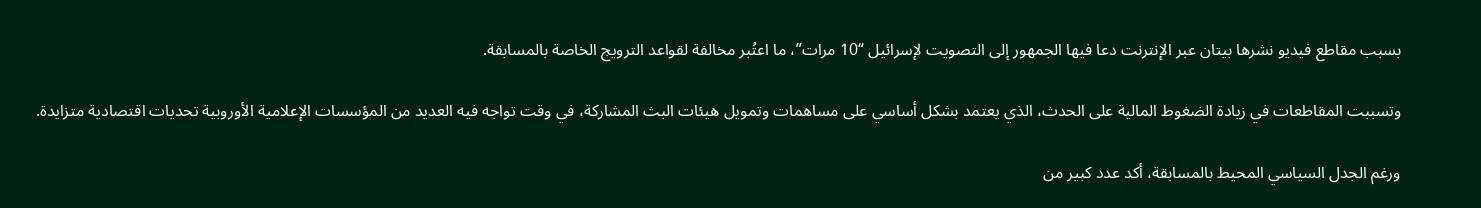بسبب مقاطع فيديو نشرها بيتان عبر الإنترنت دعا فيها الجمهور إلى التصويت لإسرائيل “10 مرات”، ما اعتُبر مخالفة لقواعد الترويج الخاصة بالمسابقة.

وتسببت المقاطعات في زيادة الضغوط المالية على الحدث، الذي يعتمد بشكل أساسي على مساهمات وتمويل هيئات البث المشاركة، في وقت تواجه فيه العديد من المؤسسات الإعلامية الأوروبية تحديات اقتصادية متزايدة.

ورغم الجدل السياسي المحيط بالمسابقة، أكد عدد كبير من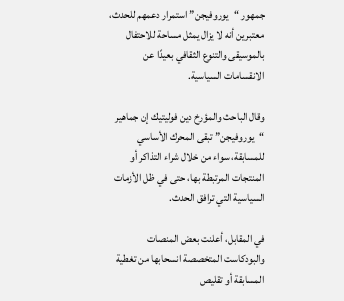جمهور “يوروفيجن” استمرار دعمهم للحدث، معتبرين أنه لا يزال يمثل مساحة للاحتفال بالموسيقى والتنوع الثقافي بعيدًا عن الانقسامات السياسية.

وقال الباحث والمؤرخ دين فوليتيك إن جماهير “يوروفيجن” تبقى المحرك الأساسي للمسابقة، سواء من خلال شراء التذاكر أو المنتجات المرتبطة بها، حتى في ظل الأزمات السياسية التي ترافق الحدث.

في المقابل، أعلنت بعض المنصات والبودكاست المتخصصة انسحابها من تغطية المسابقة أو تقليص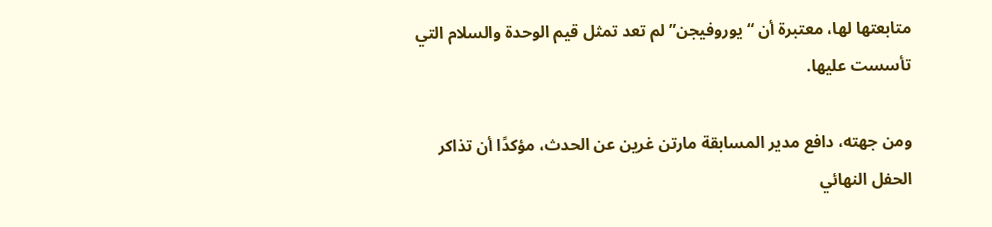متابعتها لها، معتبرة أن “يوروفيجن” لم تعد تمثل قيم الوحدة والسلام التي تأسست عليها.

ومن جهته، دافع مدير المسابقة مارتن غرين عن الحدث، مؤكدًا أن تذاكر الحفل النهائي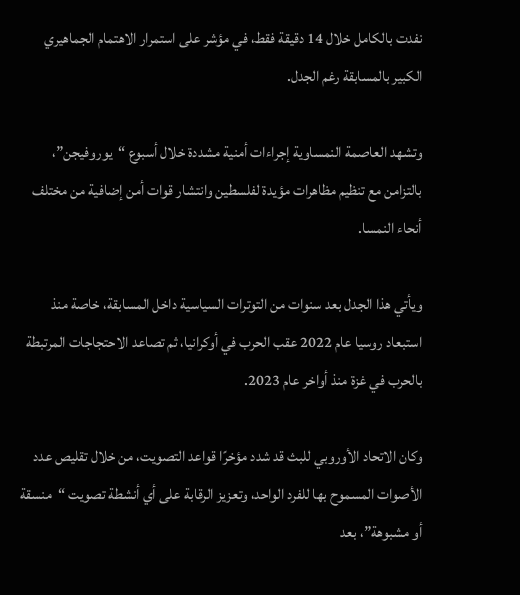نفدت بالكامل خلال 14 دقيقة فقط، في مؤشر على استمرار الاهتمام الجماهيري الكبير بالمسابقة رغم الجدل.

وتشهد العاصمة النمساوية إجراءات أمنية مشددة خلال أسبوع “يوروفيجن”، بالتزامن مع تنظيم مظاهرات مؤيدة لفلسطين وانتشار قوات أمن إضافية من مختلف أنحاء النمسا.

ويأتي هذا الجدل بعد سنوات من التوترات السياسية داخل المسابقة، خاصة منذ استبعاد روسيا عام 2022 عقب الحرب في أوكرانيا، ثم تصاعد الاحتجاجات المرتبطة بالحرب في غزة منذ أواخر عام 2023.

وكان الاتحاد الأوروبي للبث قد شدد مؤخرًا قواعد التصويت، من خلال تقليص عدد الأصوات المسموح بها للفرد الواحد، وتعزيز الرقابة على أي أنشطة تصويت “منسقة أو مشبوهة”، بعد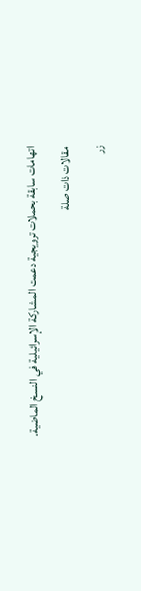اتهامات سابقة بحملات ترويجية دعمت المشاركة الإسرائيلية في النسخ الماضية.

مقالات ذات صلة

زر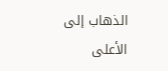الذهاب إلى الأعلى